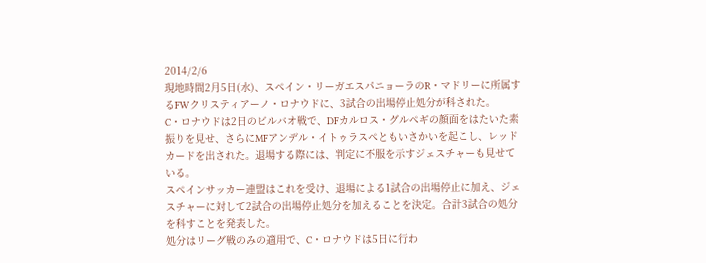2014/2/6
現地時間2月5日(水)、スペイン・リーガエスパニョーラのR・マドリーに所属するFWクリスティアーノ・ロナウドに、3試合の出場停止処分が科された。
C・ロナウドは2日のビルバオ戦で、DFカルロス・グルペギの顔面をはたいた素振りを見せ、さらにMFアンデル・イトゥラスペともいさかいを起こし、レッドカードを出された。退場する際には、判定に不服を示すジェスチャーも見せている。
スペインサッカー連盟はこれを受け、退場による1試合の出場停止に加え、ジェスチャーに対して2試合の出場停止処分を加えることを決定。合計3試合の処分を科すことを発表した。
処分はリーグ戦のみの適用で、C・ロナウドは5日に行わ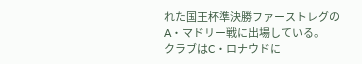れた国王杯準決勝ファーストレグのA・マドリー戦に出場している。
クラブはC・ロナウドに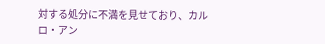対する処分に不満を見せており、カルロ・アン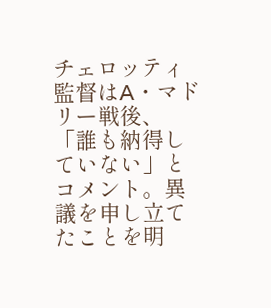チェロッティ監督はA・マドリー戦後、「誰も納得していない」とコメント。異議を申し立てたことを明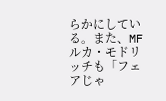らかにしている。また、MFルカ・モドリッチも「フェアじゃ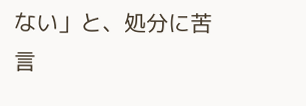ない」と、処分に苦言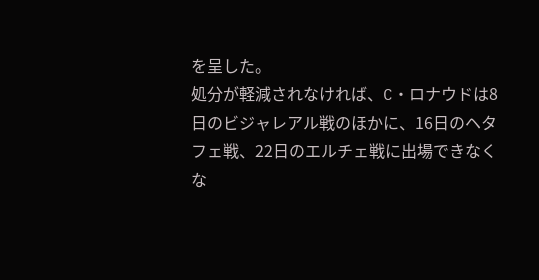を呈した。
処分が軽減されなければ、C・ロナウドは8日のビジャレアル戦のほかに、16日のヘタフェ戦、22日のエルチェ戦に出場できなくな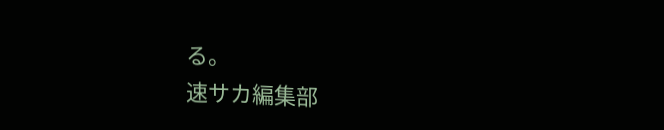る。
速サカ編集部